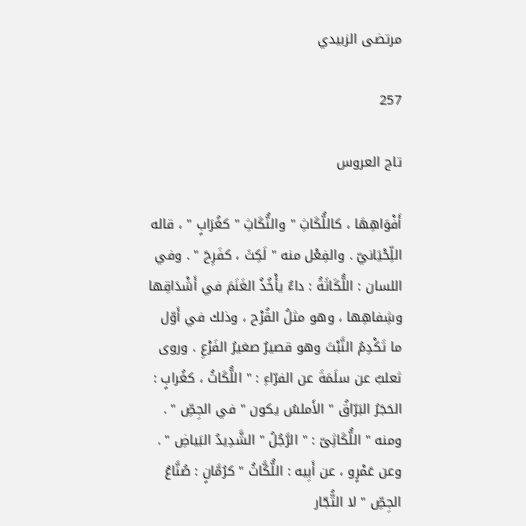مرتضى الزبيدي

257

تاج العروس

أَفْوَاهِهَا ، كاللُّكَاثِ " والنُّكَاثِ " كغُرَابٍ " ، قاله اللِّحْيَانيّ . والفِعْل منه " لَكِثَ ، كفَرِحَ " . وفي اللسان : اللُّكَاثَةُ : داءٌ يأْخُذُ الغَنَمَ في أَشْدَاقِها وشِفاهِها ، وهو مثلُ القُرْح ، وذلك في أَوّل ما تَكْدِمُ النَّبْتَ وهو قصيرٌ صغيرُ الفَرْعِ . وروى ثعلبٌ عن سلَمَةَ عن الفرّاءِ : " اللُّكَاثُ ، كغُرابٍ : الحَجَرُ البَرّاقُ " الأَملسُ يكون " في الجِصِّ " . ومنه " اللُّكَاثِىّ : " الرَّجُلُ " الشَّدِيدُ البَياضِ " . وعن عَمْرٍو ، عن أَبِيه : اللُّكَّاثُ " كرُمَّانٍ : صُنَّاعُ الجِصِّ " لا التُّجّار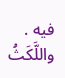فيه . واللَّكَثُ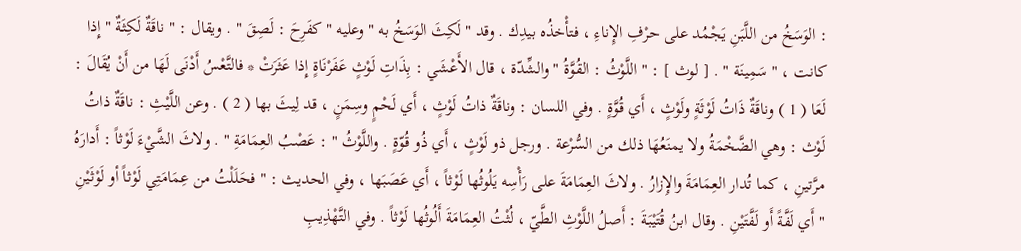: الوَسَخُ من اللَّبَنِ يَجْمُد على حرْفِ الإِناءِ ، فتأْخذُه بيدِك . وقد " لَكِثَ الوَسَخُ به " وعليه " كفَرِحَ : لَصِقَ " . ويقال : " ناقَةٌ لَكِثَةٌ " إِذا كانت ، " سَمِينَة " . [ لوث ] : " اللَّوْثُ : القُوَّةُ " والشِّدّة ، قال الأَعْشَي : بِذَاتِ لَوْثٍ عَفَرْنَاةٍ إِذا عَثَرَتْ * فالتَّعْسُ أَدْنَى لَهَا من أَنْ يُقَالَ : لَعَا ( 1 ) وناقَةٌ ذَاتُ لَوْثَةٍ ولَوْثٍ ، أَي قُوَّةٍ . وفي اللسان : وناقَةٌ ذاتُ لَوْثٍ ، أَي لَحْمٍ وسِمَنٍ ، قد لِيثَ بها ( 2 ) . وعن اللَّيْثِ : ناقَةٌ ذاتُ لَوْث : وهي الضَّخْمَةُ ولا يمنَعُهَا ذلك من السُّرْعة . ورجل ذو لَوْثٍ ، أَي ذُو قُوّةٍ . واللَّوْثُ " : عَصْبُ العِمَامَةِ " . ولاثَ الشَّيْءَ لَوْثاً : أَدارَهُ مرَّتينِ ، كما تُدار العِمَامَةَ والإِزارُ . ولاثَ العِمَامَةَ على رَأْسِه يَلُوثُها لَوْثاً ، أَي عَصَبَها ، وفي الحديث : " فحَلَلْتُ من عِمَامَتِي لَوْثاً أو لَوْثَيْنِ " أَي لَفَّةً أَو لَفَّتَيْنِ . وقال ابنُ قُتَيْبَةَ : أَصلُ اللَّوْثِ الطَّيّ ، لُثْتُ العِمَامَةَ أَلُوثُها لَوْثاً . وفي التَّهْذِيبِ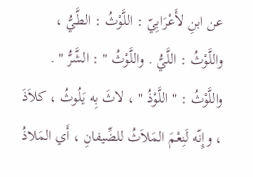عن ابنِ لأَعْرَابِيّ : اللَّوْثُ : الطَّيُّ ، واللَّوْثُ : اللَّيُّ . واللَّوْثُ " : الشَّرُّ " . واللَّوْثُ : " اللَّوْذُ " ، لاثَ بِه يَلُوثُ ، كلاَذَ ، وإِنّه لَنِعْمَ المَلاَثُ للضِّيفانِ ، أَي المَلاذُ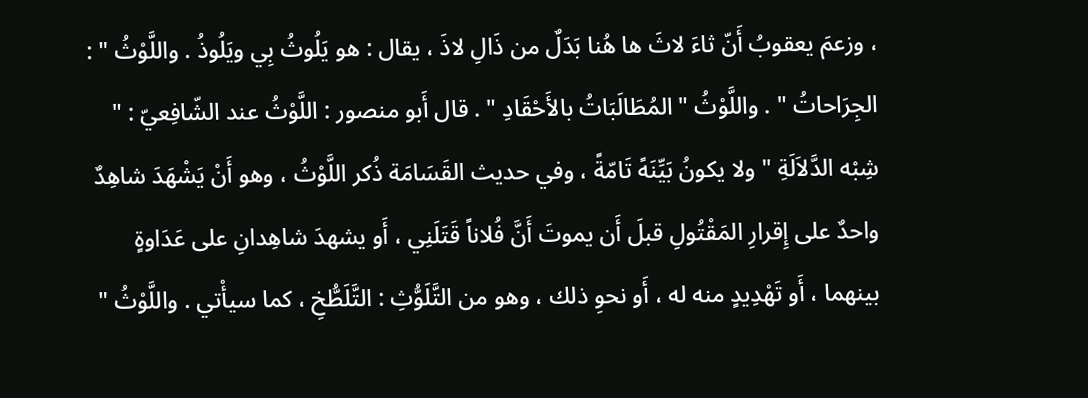، وزعمَ يعقوبُ أَنّ ثاءَ لاثَ ها هُنا بَدَلٌ من ذَالِ لاذَ ، يقال : هو يَلُوثُ بِي ويَلُوذُ . واللَّوْثُ " : الجِرَاحاتُ " . واللَّوْثُ " المُطَالَبَاتُ بالأَحْقَادِ " . قال أَبو منصور : اللَّوْثُ عند الشّافِعيّ : " شِبْه الدَّلاَلَةِ " ولا يكونُ بَيِّنَهً تَامّةً ، وفي حديث القَسَامَة ذُكر اللَّوْثُ ، وهو أَنْ يَشْهَدَ شاهِدٌ واحدٌ على إِقرارِ المَقْتُولِ قبلَ أَن يموتَ أَنَّ فُلاناً قَتَلَنِي ، أَو يشهدَ شاهِدانِ على عَدَاوةٍ بينهما ، أَو تَهْدِيدٍ منه له ، أَو نحوِ ذلك ، وهو من التَّلَوُّثِ : التَّلَطُّخِ ، كما سيأْتي . واللَّوْثُ "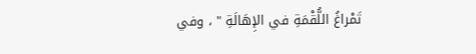تَمْراغُ اللُّقْمَةِ في الإِهَالَةِ " ، وفي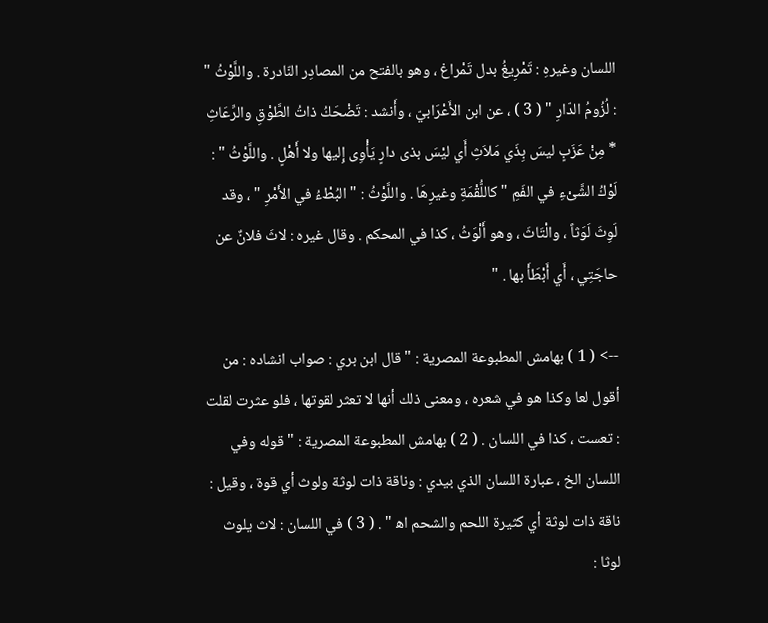اللسان وغيرهِ : تَمْرِيغُ بدل تَمْراغ ، وهو بالفتح من المصادِر النّادرة . واللَّوْثُ " : لُزُومُ الدّارِ " ( 3 ) ، عن ابن الأَعْرَابيّ ، وأَنشد : تَضْحَكُ ذاتُ الطَّوْقِ والرِّعَاثِ * مِنْ عَزَبٍ ليسَ بِذَي مَلاَثِ أَي ليْسَ بذى دارٍ يَأْوِى إِليها ولا أَهْلٍ . واللَّوْثُ " : لَوْكُ الشَّىْءِ في الفَمِ " كاللُّقْمَةِ وغيرِهَا . واللَّوْثُ : " البُطْءُ في الأَمْرِ " ، وقد لَوِثَ لَوَثاً ، والْتَاثَ ، وهو أَلْوَثُ ، كذا في المحكم . وقال غيره : لاثَ فلانٌ عن حاجَتِي ، أَي أَبْطَأَ بها . "

--> ( 1 ) بهامش المطبوعة المصرية : " قال ابن بري : صواب انشاده : من أقول لعا وكذا هو في شعره ، ومعنى ذلك أنها لا تعثر لقوتها ، فلو عثرت لقلت : تعست ، كذا في اللسان . ( 2 ) بهامش المطبوعة المصرية : " قوله وفي اللسان الخ ، عبارة اللسان الذي بيدي : وناقة ذات لوثة ولوث أي قوة ، وقيل : ناقة ذات لوثة أي كثيرة اللحم والشحم اه‍ " . ( 3 ) في اللسان : لاث يلوث لوثا :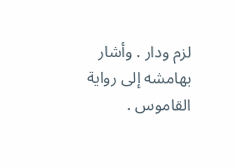لزم ودار . وأشار بهامشه إلى رواية القاموس .